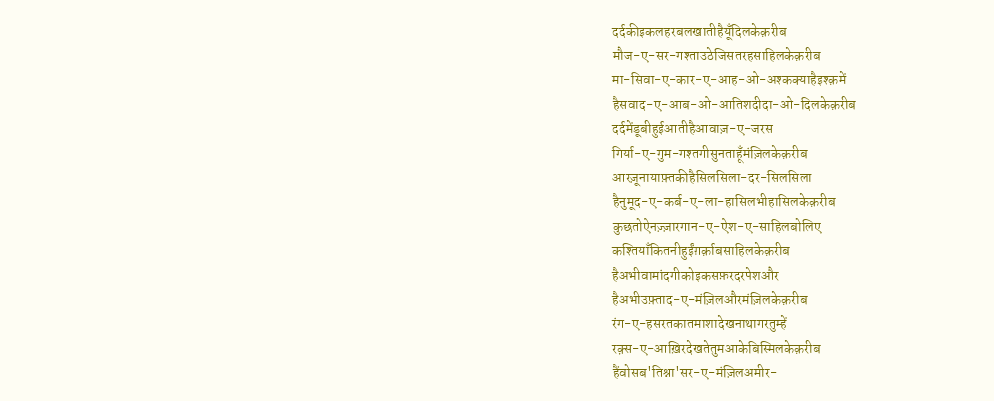दर्दकीइकलहरबलखातीहैयूँदिलकेक़रीब
मौज-ए-सर-गश्ताउठेजिसतरहसाहिलकेक़रीब
मा-सिवा-ए-कार-ए-आह-ओ-अश्कक्याहैइश्क़में
हैसवाद-ए-आब-ओ-आतिशदीदा-ओ-दिलकेक़रीब
दर्दमेंडूबीहुईआतीहैआवाज़-ए-जरस
गिर्या-ए-गुम-गश्तगीसुनताहूँमंज़िलकेक़रीब
आरज़ूनायाफ़्तकीहैसिलसिला-दर-सिलसिला
हैनुमूद-ए-कर्ब-ए-ला-हासिलभीहासिलकेक़रीब
कुछतोऐनज़्ज़ारगान-ए-ऐश-ए-साहिलबोलिए
कश्तियाँकितनीहुईंग़र्क़ाबसाहिलकेक़रीब
हैअभीवामांदगीकोइकसफ़रदरपेशऔर
हैअभीउफ़्ताद-ए-मंज़िलऔरमंज़िलकेक़रीब
रंग-ए-हसरतकातमाशादेखनाथागरतुम्हें
रक़्स-ए-आख़िरदेखतेतुमआकेबिस्मिलकेक़रीब
हैंवोसब'तिश्ना'सर-ए-मंज़िलअमीर-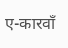ए-कारवाँ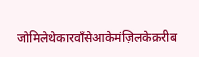जोमिलेथेकारवाँसेआकेमंज़िलकेक़रीब